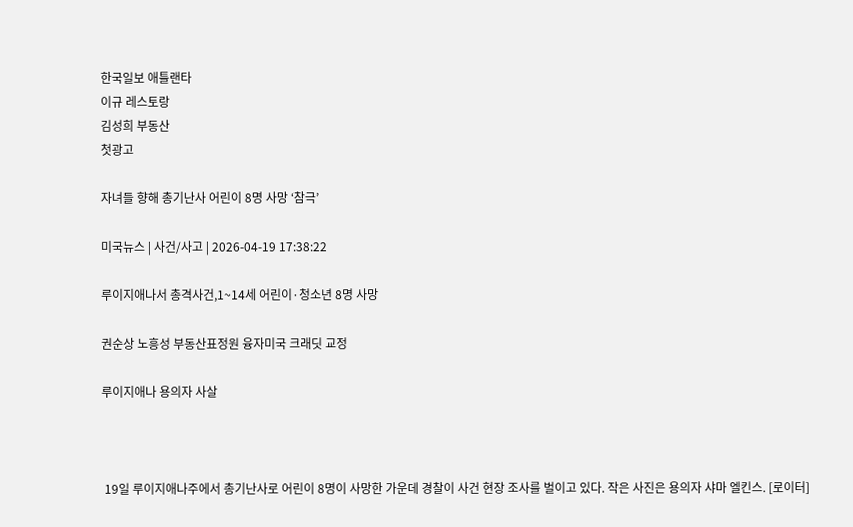한국일보 애틀랜타
이규 레스토랑
김성희 부동산
첫광고

자녀들 향해 총기난사 어린이 8명 사망 ‘참극’

미국뉴스 | 사건/사고 | 2026-04-19 17:38:22

루이지애나서 총격사건,1~14세 어린이·청소년 8명 사망

권순상 노흥성 부동산표정원 융자미국 크래딧 교정

루이지애나 용의자 사살



 19일 루이지애나주에서 총기난사로 어린이 8명이 사망한 가운데 경찰이 사건 현장 조사를 벌이고 있다. 작은 사진은 용의자 샤마 엘킨스. [로이터]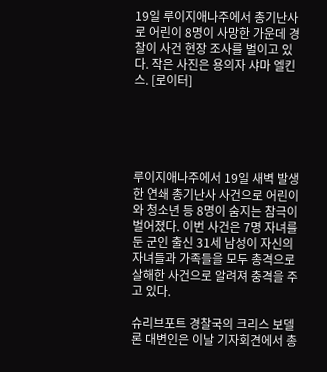19일 루이지애나주에서 총기난사로 어린이 8명이 사망한 가운데 경찰이 사건 현장 조사를 벌이고 있다. 작은 사진은 용의자 샤마 엘킨스. [로이터]





루이지애나주에서 19일 새벽 발생한 연쇄 총기난사 사건으로 어린이와 청소년 등 8명이 숨지는 참극이 벌어졌다. 이번 사건은 7명 자녀를 둔 군인 출신 31세 남성이 자신의 자녀들과 가족들을 모두 총격으로 살해한 사건으로 알려져 충격을 주고 있다.

슈리브포트 경찰국의 크리스 보델론 대변인은 이날 기자회견에서 총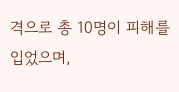격으로 총 10명이 피해를 입었으며,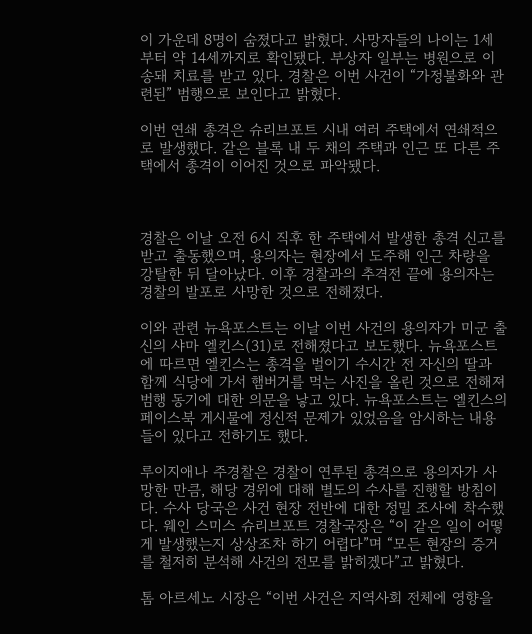이 가운데 8명이 숨졌다고 밝혔다. 사망자들의 나이는 1세부터 약 14세까지로 확인됐다. 부상자 일부는 병원으로 이송돼 치료를 받고 있다. 경찰은 이번 사건이 “가정불화와 관련된” 범행으로 보인다고 밝혔다.

이번 연쇄 총격은 슈리브포트 시내 여러 주택에서 연쇄적으로 발생했다. 같은 블록 내 두 채의 주택과 인근 또 다른 주택에서 총격이 이어진 것으로 파악됐다.



경찰은 이날 오전 6시 직후 한 주택에서 발생한 총격 신고를 받고 출동했으며, 용의자는 현장에서 도주해 인근 차량을 강탈한 뒤 달아났다. 이후 경찰과의 추격전 끝에 용의자는 경찰의 발포로 사망한 것으로 전해졌다.

이와 관련 뉴욕포스트는 이날 이번 사건의 용의자가 미군 출신의 샤마 엘킨스(31)로 전해졌다고 보도했다. 뉴욕포스트에 따르면 엘킨스는 총격을 벌이기 수시간 전 자신의 딸과 함께 식당에 가서 햄버거를 먹는 사진을 올린 것으로 전해져 범행 동기에 대한 의문을 낳고 있다. 뉴욕포스트는 엘킨스의 페이스북 게시물에 정신적 문제가 있었음을 암시하는 내용들이 있다고 전하기도 했다.

루이지애나 주경찰은 경찰이 연루된 총격으로 용의자가 사망한 만큼, 해당 경위에 대해 별도의 수사를 진행할 방침이다. 수사 당국은 사건 현장 전반에 대한 정밀 조사에 착수했다. 웨인 스미스 슈리브포트 경찰국장은 “이 같은 일이 어떻게 발생했는지 상상조차 하기 어렵다”며 “모든 현장의 증거를 철저히 분석해 사건의 전모를 밝히겠다”고 밝혔다.

톰 아르세노 시장은 “이번 사건은 지역사회 전체에 영향을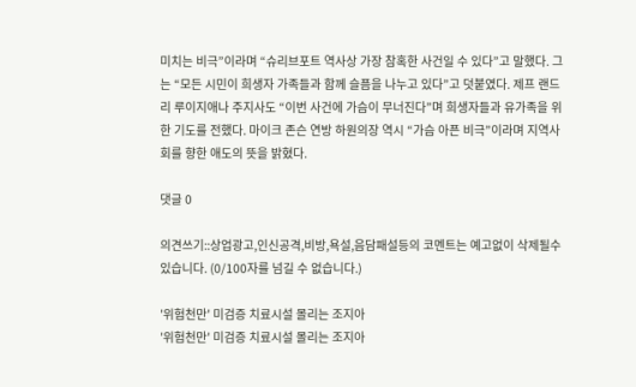미치는 비극”이라며 “슈리브포트 역사상 가장 참혹한 사건일 수 있다”고 말했다. 그는 “모든 시민이 희생자 가족들과 함께 슬픔을 나누고 있다”고 덧붙였다. 제프 랜드리 루이지애나 주지사도 “이번 사건에 가슴이 무너진다”며 희생자들과 유가족을 위한 기도를 전했다. 마이크 존슨 연방 하원의장 역시 “가슴 아픈 비극”이라며 지역사회를 향한 애도의 뜻을 밝혔다.

댓글 0

의견쓰기::상업광고,인신공격,비방,욕설,음담패설등의 코멘트는 예고없이 삭제될수 있습니다. (0/100자를 넘길 수 없습니다.)

'위험천만' 미검증 치료시설 몰리는 조지아
'위험천만' 미검증 치료시설 몰리는 조지아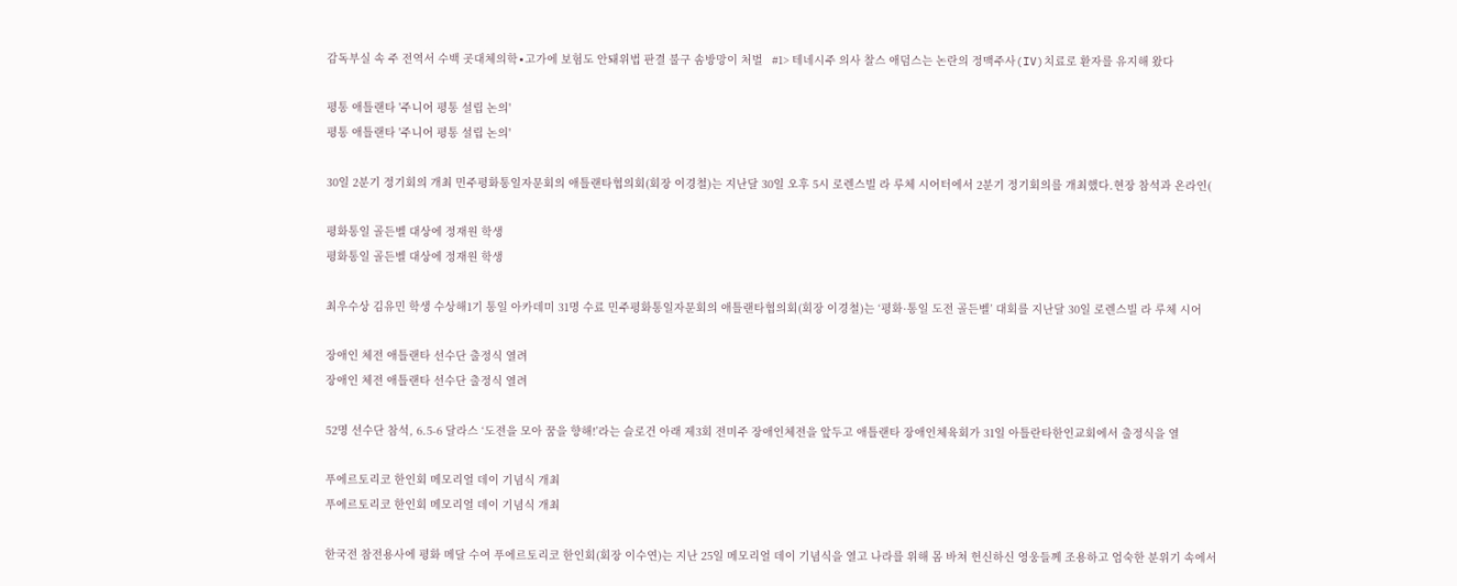감독부실 속 주 전역서 수백 곳대체의학∙고가에 보험도 안돼위법 판결 불구 솜방망이 처벌   #1> 테네시주 의사 찰스 애덤스는 논란의 정맥주사(IV)치료로 환자를 유지해 왔다

평통 애틀랜타 '주니어 평통 설립 논의'
평통 애틀랜타 '주니어 평통 설립 논의'

30일 2분기 정기회의 개최 민주평화통일자문회의 애틀랜타협의회(회장 이경철)는 지난달 30일 오후 5시 로렌스빌 라 루체 시어터에서 2분기 정기회의를 개최했다.현장 참석과 온라인(

평화통일 골든벨 대상에 정재원 학생
평화통일 골든벨 대상에 정재원 학생

최우수상 김유민 학생 수상해1기 통일 아카데미 31명 수료 민주평화통일자문회의 애틀랜타협의회(회장 이경철)는 ‘평화·통일 도전 골든벨’ 대회를 지난달 30일 로렌스빌 라 루체 시어

장애인 체전 애틀랜타 선수단 출정식 열려
장애인 체전 애틀랜타 선수단 출정식 열려

52명 선수단 참석, 6.5-6 달라스 ‘도전을 모아 꿈을 향해!’라는 슬로건 아래 제3회 전미주 장애인체전을 앞두고 애틀랜타 장애인체육회가 31일 아틀란타한인교회에서 출정식을 열

푸에르토리코 한인회 메모리얼 데이 기념식 개최
푸에르토리코 한인회 메모리얼 데이 기념식 개최

한국전 참전용사에 평화 메달 수여 푸에르토리코 한인회(회장 이수연)는 지난 25일 메모리얼 데이 기념식을 열고 나라를 위해 몸 바쳐 헌신하신 영웅들께 조용하고 엄숙한 분위기 속에서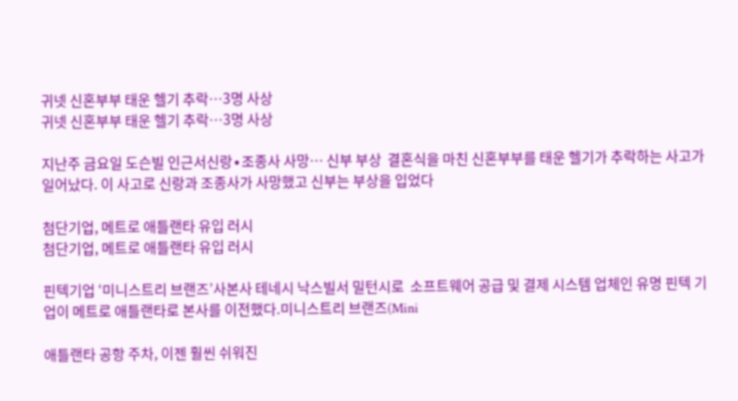귀넷 신혼부부 태운 헬기 추락…3명 사상
귀넷 신혼부부 태운 헬기 추락…3명 사상

지난주 금요일 도슨빌 인근서신랑∙조종사 사망… 신부 부상  결혼식을 마친 신혼부부를 태운 헬기가 추락하는 사고가 일어났다. 이 사고로 신랑과 조종사가 사망했고 신부는 부상을 입었다

첨단기업, 메트로 애틀랜타 유입 러시
첨단기업, 메트로 애틀랜타 유입 러시

핀텍기업 ‘미니스트리 브랜즈’사본사 테네시 낙스빌서 밀턴시로  소프트웨어 공급 및 결제 시스템 업체인 유명 핀텍 기업이 메트로 애틀랜타로 본사를 이전했다.미니스트리 브랜즈(Mini

애틀랜타 공항 주차, 이젠 훨씬 쉬워진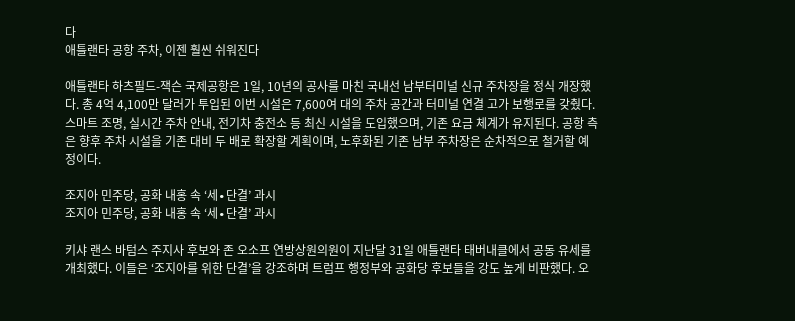다
애틀랜타 공항 주차, 이젠 훨씬 쉬워진다

애틀랜타 하츠필드-잭슨 국제공항은 1일, 10년의 공사를 마친 국내선 남부터미널 신규 주차장을 정식 개장했다. 총 4억 4,100만 달러가 투입된 이번 시설은 7,600여 대의 주차 공간과 터미널 연결 고가 보행로를 갖췄다. 스마트 조명, 실시간 주차 안내, 전기차 충전소 등 최신 시설을 도입했으며, 기존 요금 체계가 유지된다. 공항 측은 향후 주차 시설을 기존 대비 두 배로 확장할 계획이며, 노후화된 기존 남부 주차장은 순차적으로 철거할 예정이다.

조지아 민주당, 공화 내홍 속 ‘세∙단결’ 과시
조지아 민주당, 공화 내홍 속 ‘세∙단결’ 과시

키샤 랜스 바텀스 주지사 후보와 존 오소프 연방상원의원이 지난달 31일 애틀랜타 태버내클에서 공동 유세를 개최했다. 이들은 ‘조지아를 위한 단결’을 강조하며 트럼프 행정부와 공화당 후보들을 강도 높게 비판했다. 오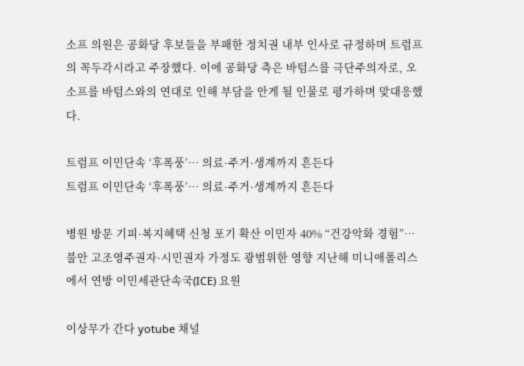소프 의원은 공화당 후보들을 부패한 정치권 내부 인사로 규정하며 트럼프의 꼭두각시라고 주장했다. 이에 공화당 측은 바텀스를 극단주의자로, 오소프를 바텀스와의 연대로 인해 부담을 안게 될 인물로 평가하며 맞대응했다.

트럼프 이민단속 ‘후폭풍’… 의료·주거·생계까지 흔든다
트럼프 이민단속 ‘후폭풍’… 의료·주거·생계까지 흔든다

병원 방문 기피·복지혜택 신청 포기 확산 이민자 40% “건강악화 경험”… 불안 고조영주권자·시민권자 가정도 광범위한 영향 지난해 미니애폴리스에서 연방 이민세관단속국(ICE) 요원

이상무가 간다 yotube 채널